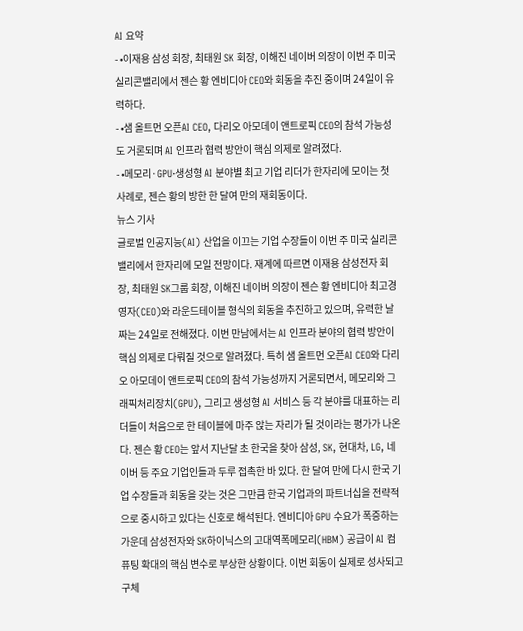AI 요약
- •이재용 삼성 회장, 최태원 SK 회장, 이해진 네이버 의장이 이번 주 미국 실리콘밸리에서 젠슨 황 엔비디아 CEO와 회동을 추진 중이며 24일이 유력하다.
- •샘 올트먼 오픈AI CEO, 다리오 아모데이 앤트로픽 CEO의 참석 가능성도 거론되며 AI 인프라 협력 방안이 핵심 의제로 알려졌다.
- •메모리·GPU·생성형 AI 분야별 최고 기업 리더가 한자리에 모이는 첫 사례로, 젠슨 황의 방한 한 달여 만의 재회동이다.
뉴스 기사
글로벌 인공지능(AI) 산업을 이끄는 기업 수장들이 이번 주 미국 실리콘밸리에서 한자리에 모일 전망이다. 재계에 따르면 이재용 삼성전자 회장, 최태원 SK그룹 회장, 이해진 네이버 의장이 젠슨 황 엔비디아 최고경영자(CEO)와 라운드테이블 형식의 회동을 추진하고 있으며, 유력한 날짜는 24일로 전해졌다. 이번 만남에서는 AI 인프라 분야의 협력 방안이 핵심 의제로 다뤄질 것으로 알려졌다. 특히 샘 올트먼 오픈AI CEO와 다리오 아모데이 앤트로픽 CEO의 참석 가능성까지 거론되면서, 메모리와 그래픽처리장치(GPU), 그리고 생성형 AI 서비스 등 각 분야를 대표하는 리더들이 처음으로 한 테이블에 마주 앉는 자리가 될 것이라는 평가가 나온다. 젠슨 황 CEO는 앞서 지난달 초 한국을 찾아 삼성, SK, 현대차, LG, 네이버 등 주요 기업인들과 두루 접촉한 바 있다. 한 달여 만에 다시 한국 기업 수장들과 회동을 갖는 것은 그만큼 한국 기업과의 파트너십을 전략적으로 중시하고 있다는 신호로 해석된다. 엔비디아 GPU 수요가 폭증하는 가운데 삼성전자와 SK하이닉스의 고대역폭메모리(HBM) 공급이 AI 컴퓨팅 확대의 핵심 변수로 부상한 상황이다. 이번 회동이 실제로 성사되고 구체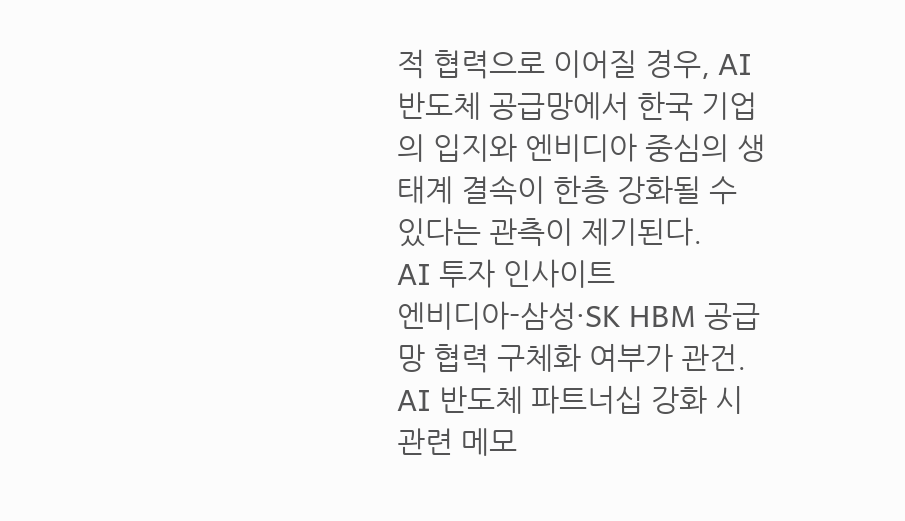적 협력으로 이어질 경우, AI 반도체 공급망에서 한국 기업의 입지와 엔비디아 중심의 생태계 결속이 한층 강화될 수 있다는 관측이 제기된다.
AI 투자 인사이트
엔비디아-삼성·SK HBM 공급망 협력 구체화 여부가 관건. AI 반도체 파트너십 강화 시 관련 메모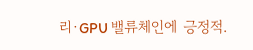리·GPU 밸류체인에 긍정적.